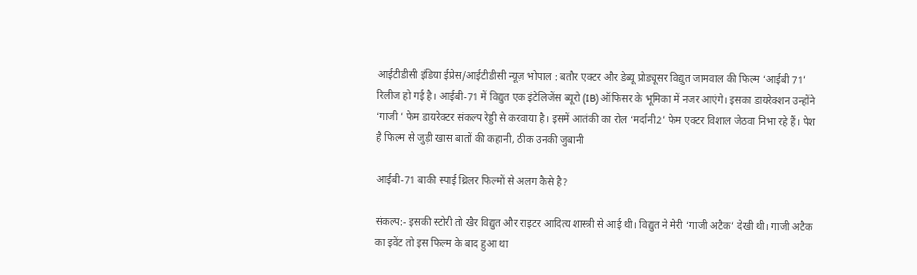आईटीडीसी इंडिया ईप्रेस/आईटीडीसी न्यूज़ भोपाल : बतौर एक्टर और डेब्यू प्रोड्यूसर विद्युत जामवाल की फिल्म ‘आईबी 71’ रिलीज हो गई है। आईबी-71 में विद्युत एक इंटेलिजेंस ब्यूरो (IB) ऑफिसर के भूमिका में नजर आएंगे। इसका डायरेक्शन उन्होंने ‘गाजी ’ फेम डायरेक्टर संकल्प रेड्डी से करवाया है। इसमें आतंकी का रोल ‘मर्दानी2’ फेम एक्टर विशाल जेठवा निभा रहे हैं। पेश है फिल्म से जुड़ी खास बातों की कहानी, ठीक उनकी जुबानी

आईबी-71 बाकी स्पाई थ्रिलर फिल्मों से अलग कैसे है?

संकल्प:- इसकी स्टोरी तो खैर विद्युत और राइटर आदित्य शास्त्री से आई थी। विद्युत ने मेरी ‘गाजी अटैक’ देखी थी। गाजी अटैक का इवेंट तो इस फिल्म के बाद हुआ था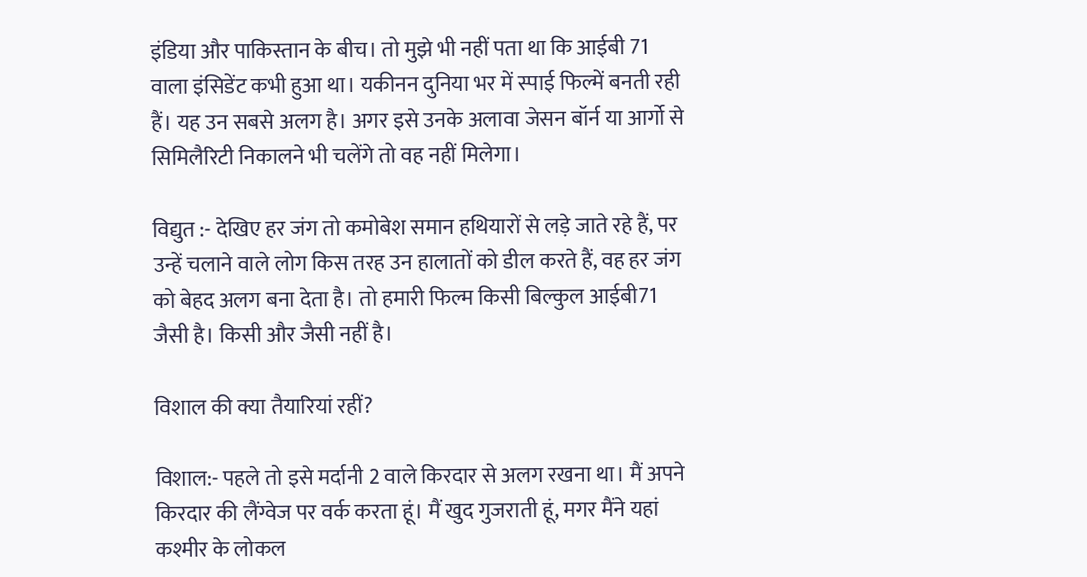इंडिया और पाकिस्तान के बीच। तो मुझे भी नहीं पता था कि आईबी 71 वाला इंसिडेंट कभी हुआ था। यकीनन दुनिया भर में स्पाई फिल्में बनती रही हैं। यह उन सबसे अलग है। अगर इसे उनके अलावा जेसन बॉर्न या आर्गो से सिमिलैरिटी निकालने भी चलेंगे तो वह नहीं मिलेगा।

विद्युत :- देखिए हर जंग तो कमोबेश समान हथियारों से लड़े जाते रहे हैं, पर उन्हें चलाने वाले लोग किस तरह उन हालातों को डील करते हैं, वह हर जंग को बेहद अलग बना देता है। तो हमारी फिल्म किसी बिल्कुल आईबी71 जैसी है। किसी और जैसी नहीं है।

विशाल की क्या तैयारियां रहीं?

विशाल:- पहले तो इसे मर्दानी 2 वाले किरदार से अलग रखना था। मैं अपने किरदार की लैंग्वेज पर वर्क करता हूं। मैं खुद गुजराती हूं, मगर मैंने यहां कश्मीर के लोकल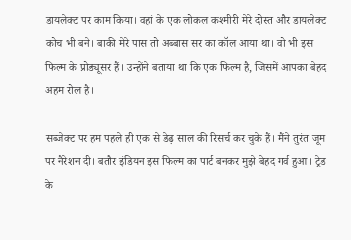डायलेक्ट पर काम किया। वहां के एक लोकल कश्मीरी मेरे दोस्त और डायलेक्ट कोच भी बने। बाकी मेरे पास तो अब्बास सर का कॉल आया था। वो भी इस फिल्म के प्रोड्यूसर हैं। उन्होंने बताया था कि एक फिल्म है, जिसमें आपका बेहद अहम रोल है।

सब्जेक्ट पर हम पहले ही एक से डेढ़ साल की रिसर्च कर चुके हैं। मैंने तुरंत जूम पर नैरेशन दी। बतौर इंडियन इस फिल्म का पार्ट बनकर मुझे बेहद गर्व हुआ। ट्रेड के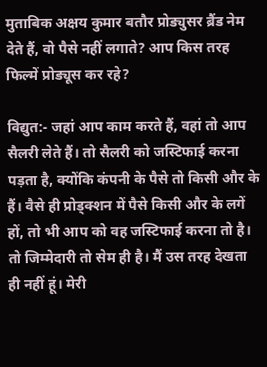मुताबिक अक्षय कुमार बतौर प्रोड्युसर ब्रैंड नेम देते हैं, वो पैसे नहीं लगाते? आप किस तरह फिल्में प्रोड्यूस कर रहे?

विद्युत:- जहां आप काम करते हैं, वहां तो आप सैलरी लेते हैं। तो सैलरी को जस्टिफाई करना पड़ता है, क्योंकि कंपनी के पैसे तो किसी और के हैं। वैसे ही प्रोड्क्शन में पैसे किसी और के लगें हों, तो भी आप को वह जस्टिफाई करना तो है। तो जिम्मेदारी तो सेम ही है। मैं उस तरह देखता ही नहीं हूं। मेरी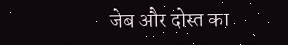जेब और दोस्त का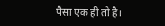पैसा एक ही तो है।